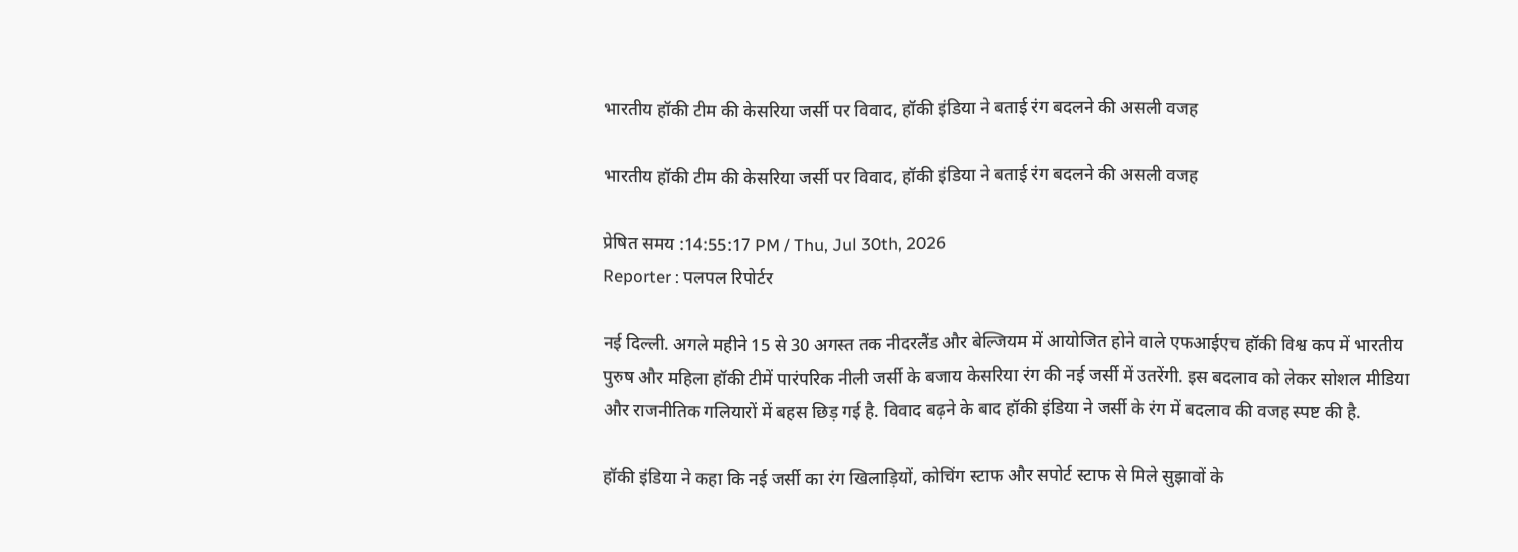भारतीय हॉकी टीम की केसरिया जर्सी पर विवाद, हॉकी इंडिया ने बताई रंग बदलने की असली वजह

भारतीय हॉकी टीम की केसरिया जर्सी पर विवाद, हॉकी इंडिया ने बताई रंग बदलने की असली वजह

प्रेषित समय :14:55:17 PM / Thu, Jul 30th, 2026
Reporter : पलपल रिपोर्टर

नई दिल्ली. अगले महीने 15 से 30 अगस्त तक नीदरलैंड और बेल्जियम में आयोजित होने वाले एफआईएच हॉकी विश्व कप में भारतीय पुरुष और महिला हॉकी टीमें पारंपरिक नीली जर्सी के बजाय केसरिया रंग की नई जर्सी में उतरेंगी. इस बदलाव को लेकर सोशल मीडिया और राजनीतिक गलियारों में बहस छिड़ गई है. विवाद बढ़ने के बाद हॉकी इंडिया ने जर्सी के रंग में बदलाव की वजह स्पष्ट की है.

हॉकी इंडिया ने कहा कि नई जर्सी का रंग खिलाड़ियों, कोचिंग स्टाफ और सपोर्ट स्टाफ से मिले सुझावों के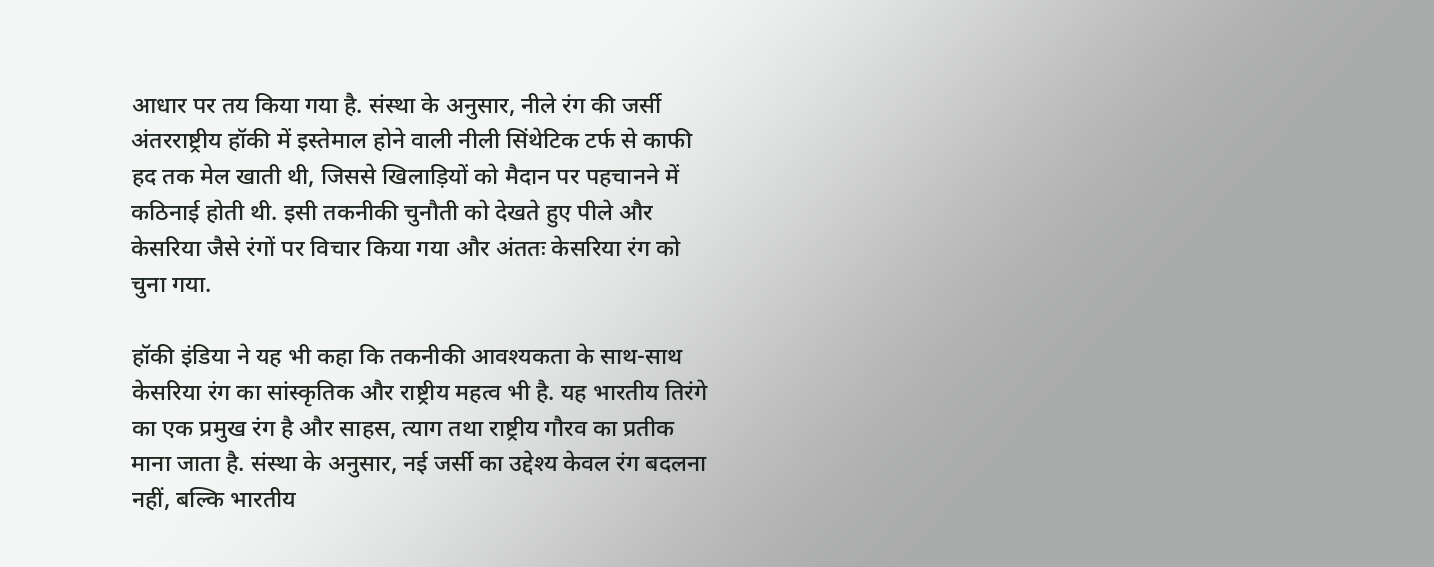आधार पर तय किया गया है. संस्था के अनुसार, नीले रंग की जर्सी अंतरराष्ट्रीय हॉकी में इस्तेमाल होने वाली नीली सिंथेटिक टर्फ से काफी हद तक मेल खाती थी, जिससे खिलाड़ियों को मैदान पर पहचानने में कठिनाई होती थी. इसी तकनीकी चुनौती को देखते हुए पीले और केसरिया जैसे रंगों पर विचार किया गया और अंततः केसरिया रंग को चुना गया.

हॉकी इंडिया ने यह भी कहा कि तकनीकी आवश्यकता के साथ-साथ केसरिया रंग का सांस्कृतिक और राष्ट्रीय महत्व भी है. यह भारतीय तिरंगे का एक प्रमुख रंग है और साहस, त्याग तथा राष्ट्रीय गौरव का प्रतीक माना जाता है. संस्था के अनुसार, नई जर्सी का उद्देश्य केवल रंग बदलना नहीं, बल्कि भारतीय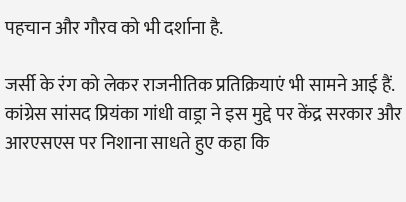पहचान और गौरव को भी दर्शाना है.

जर्सी के रंग को लेकर राजनीतिक प्रतिक्रियाएं भी सामने आई हैं. कांग्रेस सांसद प्रियंका गांधी वाड्रा ने इस मुद्दे पर केंद्र सरकार और आरएसएस पर निशाना साधते हुए कहा कि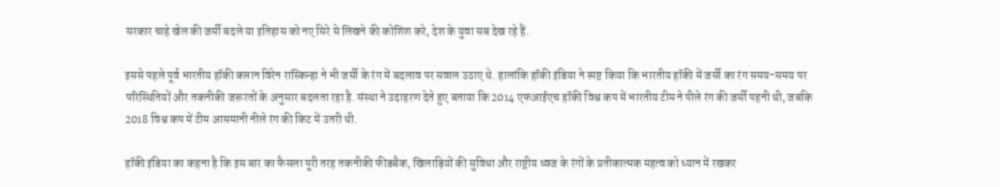सरकार चाहे खेल की जर्सी बदले या इतिहास को नए सिरे से लिखने की कोशिश करे, देश के युवा सब देख रहे हैं.

इससे पहले पूर्व भारतीय हॉकी कप्तान विरेन रास्किन्हा ने भी जर्सी के रंग में बदलाव पर सवाल उठाए थे. हालांकि हॉकी इंडिया ने स्पष्ट किया कि भारतीय हॉकी में जर्सी का रंग समय-समय पर परिस्थितियों और तकनीकी जरूरतों के अनुसार बदलता रहा है. संस्था ने उदाहरण देते हुए बताया कि 2014 एफआईएच हॉकी विश्व कप में भारतीय टीम ने पीले रंग की जर्सी पहनी थी, जबकि 2018 विश्व कप में टीम आसमानी नीले रंग की किट में उतरी थी.

हॉकी इंडिया का कहना है कि इस बार का फैसला पूरी तरह तकनीकी फीडबैक, खिलाड़ियों की सुविधा और राष्ट्रीय ध्वज के रंगों के प्रतीकात्मक महत्व को ध्यान में रखकर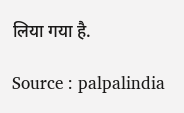लिया गया है.

Source : palpalindia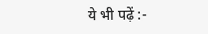ये भी पढ़ें :-